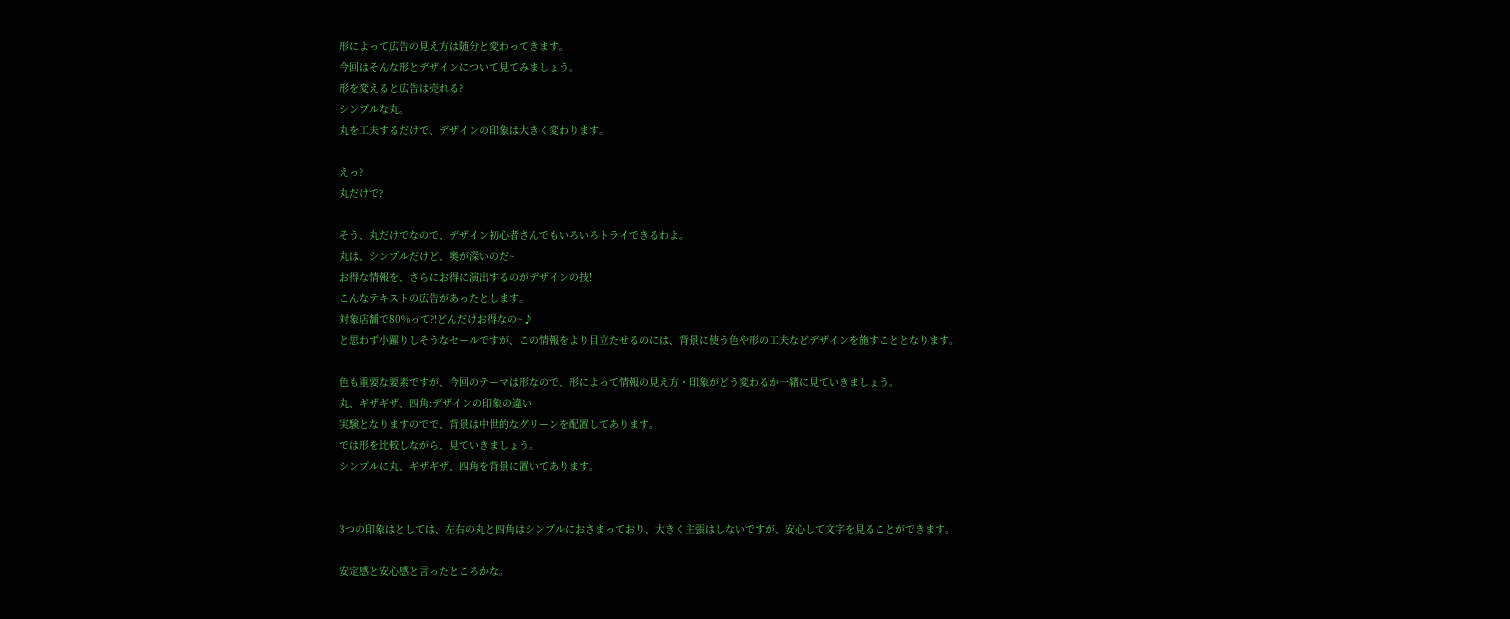形によって広告の見え方は随分と変わってきます。
今回はそんな形とデザインについて見てみましょう。
形を変えると広告は売れる?
シンプルな丸。
丸を工夫するだけで、デザインの印象は大きく変わります。

えっ?
丸だけで?

そう、丸だけでなので、デザイン初心者さんでもいろいろトライできるわよ。
丸は、シンプルだけど、奥が深いのだ~
お得な情報を、さらにお得に演出するのがデザインの技!
こんなテキストの広告があったとします。
対象店舗で80%って?!どんだけお得なの~♪
と思わず小躍りしそうなセールですが、この情報をより目立たせるのには、背景に使う色や形の工夫などデザインを施すこととなります。

色も重要な要素ですが、今回のテーマは形なので、形によって情報の見え方・印象がどう変わるか一緒に見ていきましょう。
丸、ギザギザ、四角:デザインの印象の違い
実験となりますのでで、背景は中世的なグリーンを配置してあります。
では形を比較しながら、見ていきましょう。
シンプルに丸、ギザギザ、四角を背景に置いてあります。


3つの印象はとしては、左右の丸と四角はシンプルにおさまっており、大きく主張はしないですが、安心して文字を見ることができます。

安定感と安心感と言ったところかな。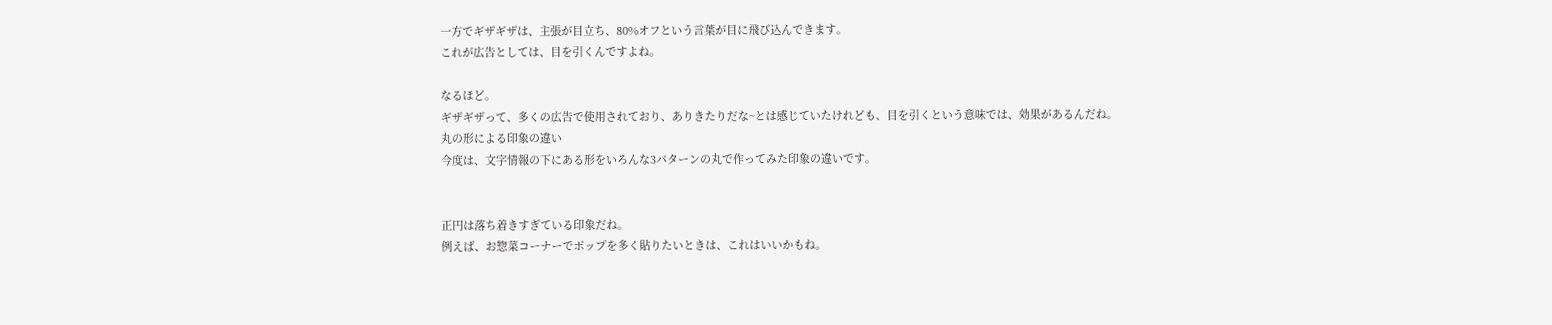一方でギザギザは、主張が目立ち、80%オフという言葉が目に飛び込んできます。
これが広告としては、目を引くんですよね。

なるほど。
ギザギザって、多くの広告で使用されており、ありきたりだな~とは感じていたけれども、目を引くという意味では、効果があるんだね。
丸の形による印象の違い
今度は、文字情報の下にある形をいろんな3パターンの丸で作ってみた印象の違いです。


正円は落ち着きすぎている印象だね。
例えば、お惣菜コーナーでポップを多く貼りたいときは、これはいいかもね。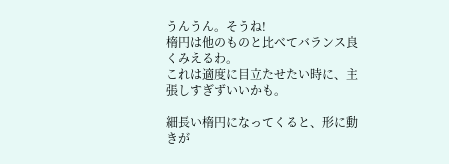うんうん。そうね!
楕円は他のものと比べてバランス良くみえるわ。
これは適度に目立たせたい時に、主張しすぎずいいかも。

細長い楕円になってくると、形に動きが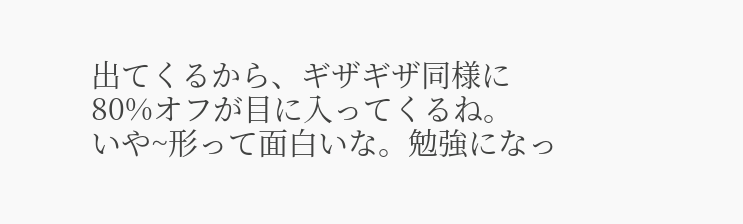出てくるから、ギザギザ同様に80%オフが目に入ってくるね。
いや~形って面白いな。勉強になっ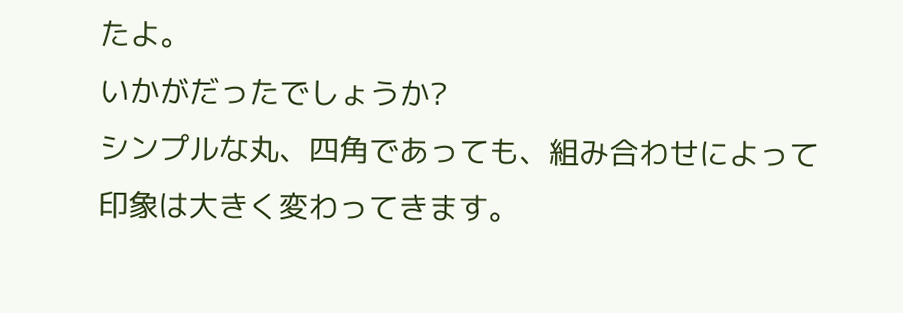たよ。
いかがだったでしょうか?
シンプルな丸、四角であっても、組み合わせによって印象は大きく変わってきます。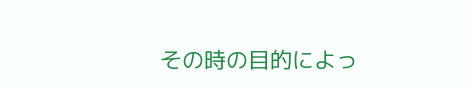その時の目的によっ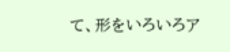て、形をいろいろア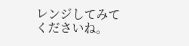レンジしてみてくださいね。